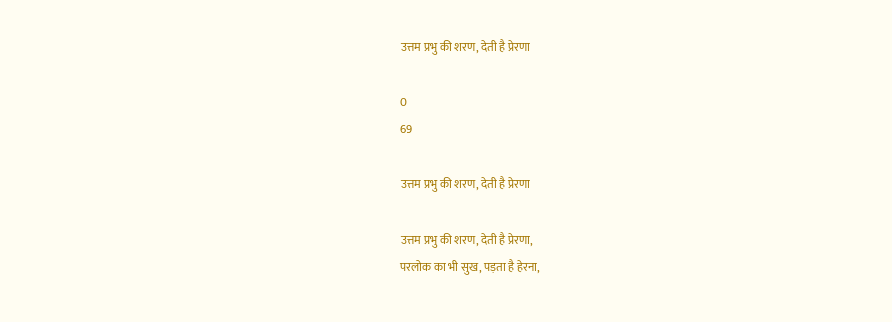उत्तम प्रभु की शरण, देती है प्रेरणा

0
69

उत्तम प्रभु की शरण, देती है प्रेरणा

उत्तम प्रभु की शरण, देती है प्रेरणा,
परलोक का भी सुख, पड़ता है हेरना,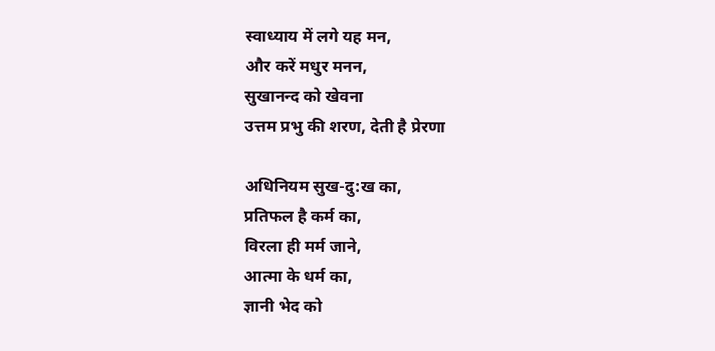स्वाध्याय में लगे यह मन,
और करें मधुर मनन,
सुखानन्द को खेवना
उत्तम प्रभु की शरण, देती है प्रेरणा

अधिनियम सुख-दु:ख का,
प्रतिफल है कर्म का,
विरला ही मर्म जाने,
आत्मा के धर्म का,
ज्ञानी भेद को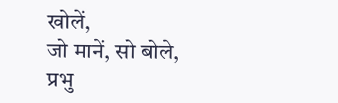खोलें,
जो मानें, सो बोले,
प्रभु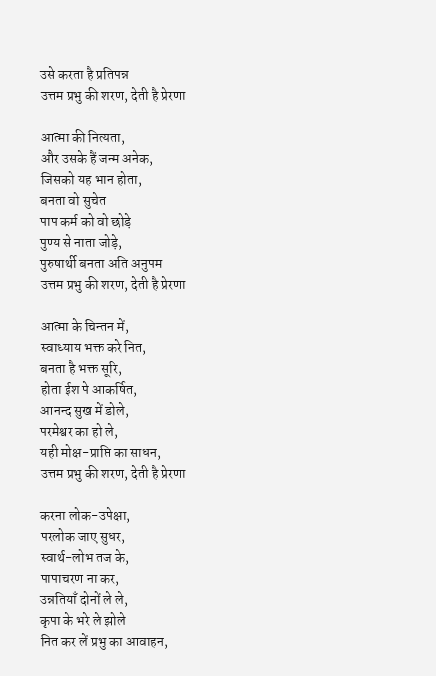उसे करता है प्रतिपन्न
उत्तम प्रभु की शरण, देती है प्रेरणा

आत्मा की नित्यता,
और उसके हैं जन्म अनेक,
जिसको यह भान होता,
बनता वो सुचेत
पाप कर्म को वो छोड़े
पुण्य से नाता जोड़े,
पुरुषार्थी बनता अति अनुपम
उत्तम प्रभु की शरण, देती है प्रेरणा

आत्मा के चिन्तन में,
स्वाध्याय भक्त करे नित,
बनता है भक्त सूरि,
होता ईश पे आकर्षित,
आनन्द सुख में डोले,
परमेश्वर का हो ले,
यही मोक्ष-प्राप्ति का साधन,
उत्तम प्रभु की शरण, देती है प्रेरणा

करना लोक-उपेक्षा,
परलोक जाए सुधर,
स्वार्थ-लोभ तज के,
पापाचरण ना कर,
उन्नतियाँ दोनों ले ले,
कृपा के भरे ले झोले
नित कर लें प्रभु का आवाहन,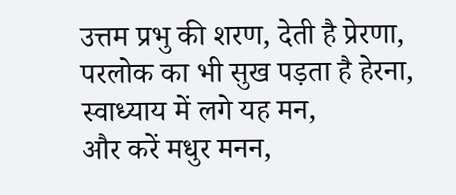उत्तम प्रभु की शरण, देती है प्रेरणा,
परलोक का भी सुख पड़ता है हेरना,
स्वाध्याय में लगे यह मन,
और करें मधुर मनन,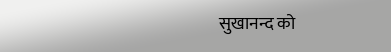सुखानन्द को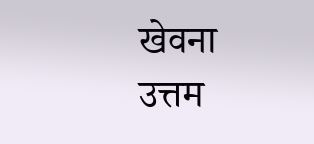खेवना
उत्तम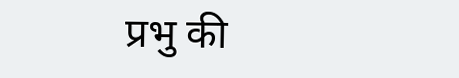प्रभु की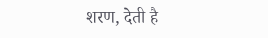शरण, देती है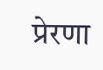प्रेरणा